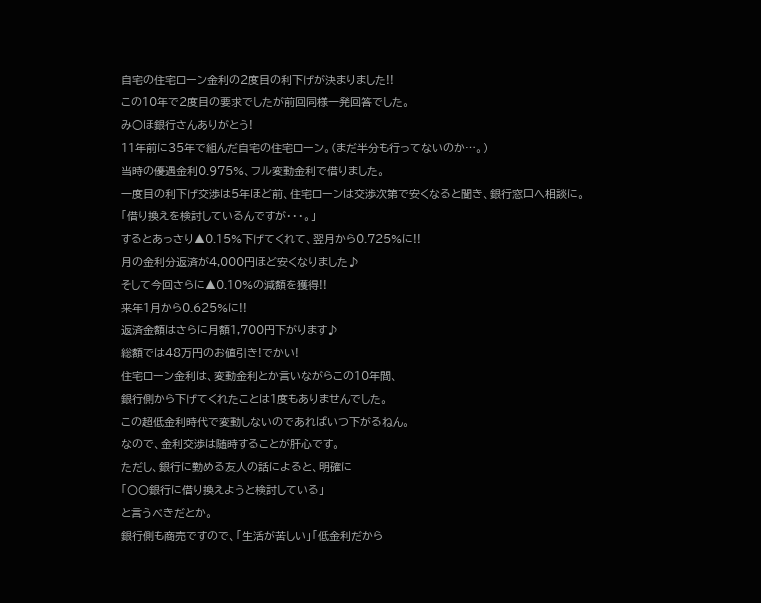自宅の住宅ローン金利の2度目の利下げが決まりました!!
この10年で2度目の要求でしたが前回同様一発回答でした。
み○ほ銀行さんありがとう!
11年前に35年で組んだ自宅の住宅ローン。(まだ半分も行ってないのか…。)
当時の優遇金利0.975%、フル変動金利で借りました。
一度目の利下げ交渉は5年ほど前、住宅ローンは交渉次第で安くなると聞き、銀行窓口へ相談に。
「借り換えを検討しているんですが・・・。」
するとあっさり▲0.15%下げてくれて、翌月から0.725%に!!
月の金利分返済が4,000円ほど安くなりました♪
そして今回さらに▲0.10%の減額を獲得!!
来年1月から0.625%に!!
返済金額はさらに月額1,700円下がります♪
総額では48万円のお値引き!でかい!
住宅ローン金利は、変動金利とか言いながらこの10年間、
銀行側から下げてくれたことは1度もありませんでした。
この超低金利時代で変動しないのであればいつ下がるねん。
なので、金利交渉は随時することが肝心です。
ただし、銀行に勤める友人の話によると、明確に
「〇〇銀行に借り換えようと検討している」
と言うべきだとか。
銀行側も商売ですので、「生活が苦しい」「低金利だから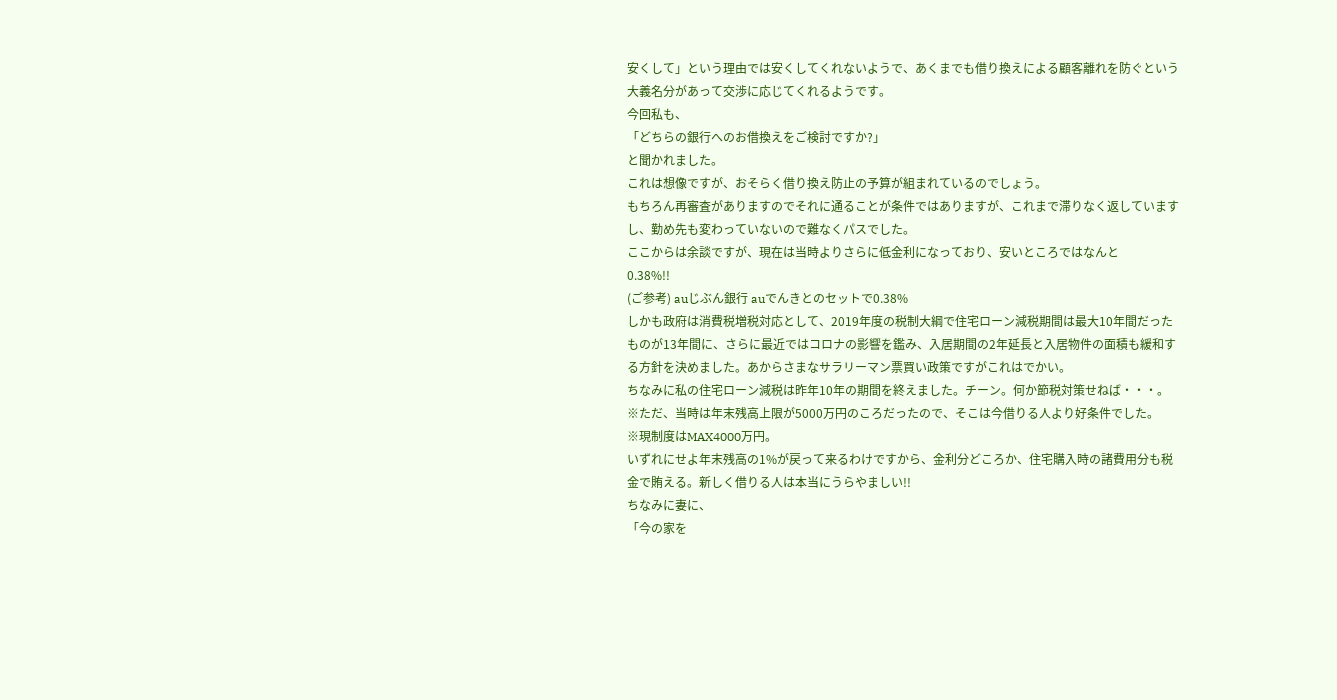安くして」という理由では安くしてくれないようで、あくまでも借り換えによる顧客離れを防ぐという大義名分があって交渉に応じてくれるようです。
今回私も、
「どちらの銀行へのお借換えをご検討ですか?」
と聞かれました。
これは想像ですが、おそらく借り換え防止の予算が組まれているのでしょう。
もちろん再審査がありますのでそれに通ることが条件ではありますが、これまで滞りなく返していますし、勤め先も変わっていないので難なくパスでした。
ここからは余談ですが、現在は当時よりさらに低金利になっており、安いところではなんと
0.38%!!
(ご参考) auじぶん銀行 auでんきとのセットで0.38%
しかも政府は消費税増税対応として、2019年度の税制大綱で住宅ローン減税期間は最大10年間だったものが13年間に、さらに最近ではコロナの影響を鑑み、入居期間の2年延長と入居物件の面積も緩和する方針を決めました。あからさまなサラリーマン票買い政策ですがこれはでかい。
ちなみに私の住宅ローン減税は昨年10年の期間を終えました。チーン。何か節税対策せねば・・・。
※ただ、当時は年末残高上限が5000万円のころだったので、そこは今借りる人より好条件でした。
※現制度はMAX4000万円。
いずれにせよ年末残高の1%が戻って来るわけですから、金利分どころか、住宅購入時の諸費用分も税金で賄える。新しく借りる人は本当にうらやましい!!
ちなみに妻に、
「今の家を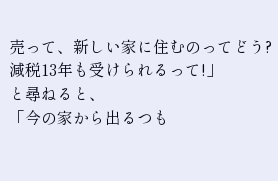売って、新しい家に住むのってどう?減税13年も受けられるって!」
と尋ねると、
「今の家から出るつも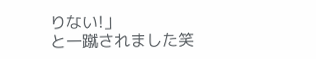りない!」
と一蹴されました笑